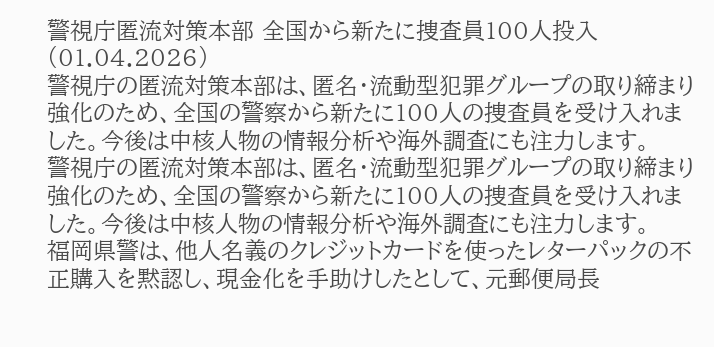警視庁匿流対策本部 全国から新たに捜査員100人投入 (01.04.2026)
警視庁の匿流対策本部は、匿名・流動型犯罪グループの取り締まり強化のため、全国の警察から新たに100人の捜査員を受け入れました。今後は中核人物の情報分析や海外調査にも注力します。
警視庁の匿流対策本部は、匿名・流動型犯罪グループの取り締まり強化のため、全国の警察から新たに100人の捜査員を受け入れました。今後は中核人物の情報分析や海外調査にも注力します。
福岡県警は、他人名義のクレジットカードを使ったレターパックの不正購入を黙認し、現金化を手助けしたとして、元郵便局長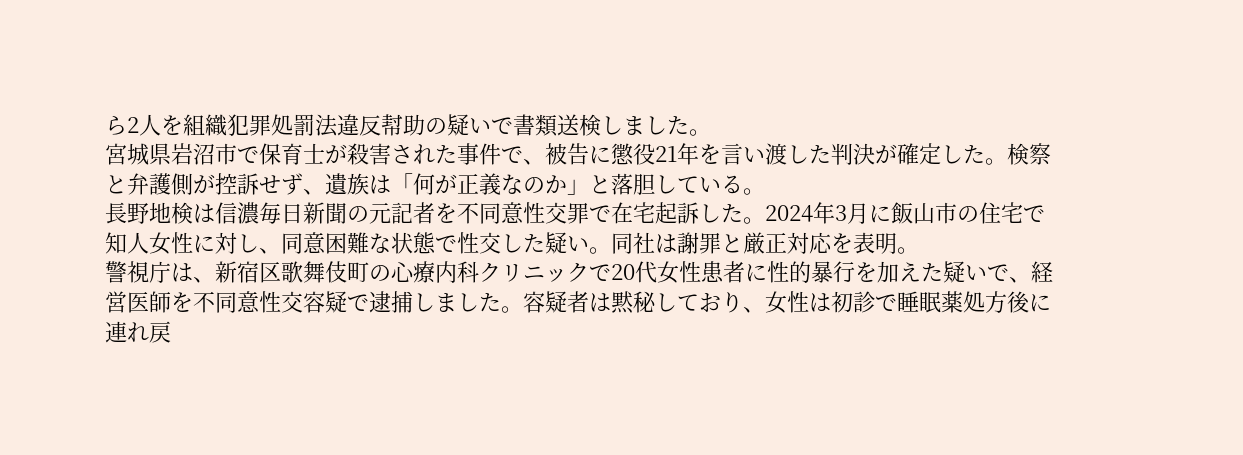ら2人を組織犯罪処罰法違反幇助の疑いで書類送検しました。
宮城県岩沼市で保育士が殺害された事件で、被告に懲役21年を言い渡した判決が確定した。検察と弁護側が控訴せず、遺族は「何が正義なのか」と落胆している。
長野地検は信濃毎日新聞の元記者を不同意性交罪で在宅起訴した。2024年3月に飯山市の住宅で知人女性に対し、同意困難な状態で性交した疑い。同社は謝罪と厳正対応を表明。
警視庁は、新宿区歌舞伎町の心療内科クリニックで20代女性患者に性的暴行を加えた疑いで、経営医師を不同意性交容疑で逮捕しました。容疑者は黙秘しており、女性は初診で睡眠薬処方後に連れ戻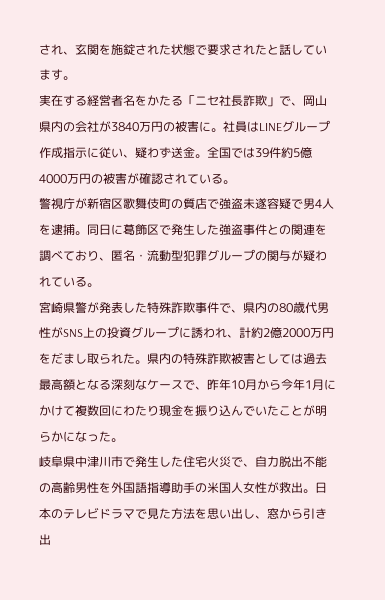され、玄関を施錠された状態で要求されたと話しています。
実在する経営者名をかたる「ニセ社長詐欺」で、岡山県内の会社が3840万円の被害に。社員はLINEグループ作成指示に従い、疑わず送金。全国では39件約5億4000万円の被害が確認されている。
警視庁が新宿区歌舞伎町の質店で強盗未遂容疑で男4人を逮捕。同日に葛飾区で発生した強盗事件との関連を調べており、匿名・流動型犯罪グループの関与が疑われている。
宮崎県警が発表した特殊詐欺事件で、県内の80歳代男性がSNS上の投資グループに誘われ、計約2億2000万円をだまし取られた。県内の特殊詐欺被害としては過去最高額となる深刻なケースで、昨年10月から今年1月にかけて複数回にわたり現金を振り込んでいたことが明らかになった。
岐阜県中津川市で発生した住宅火災で、自力脱出不能の高齢男性を外国語指導助手の米国人女性が救出。日本のテレビドラマで見た方法を思い出し、窓から引き出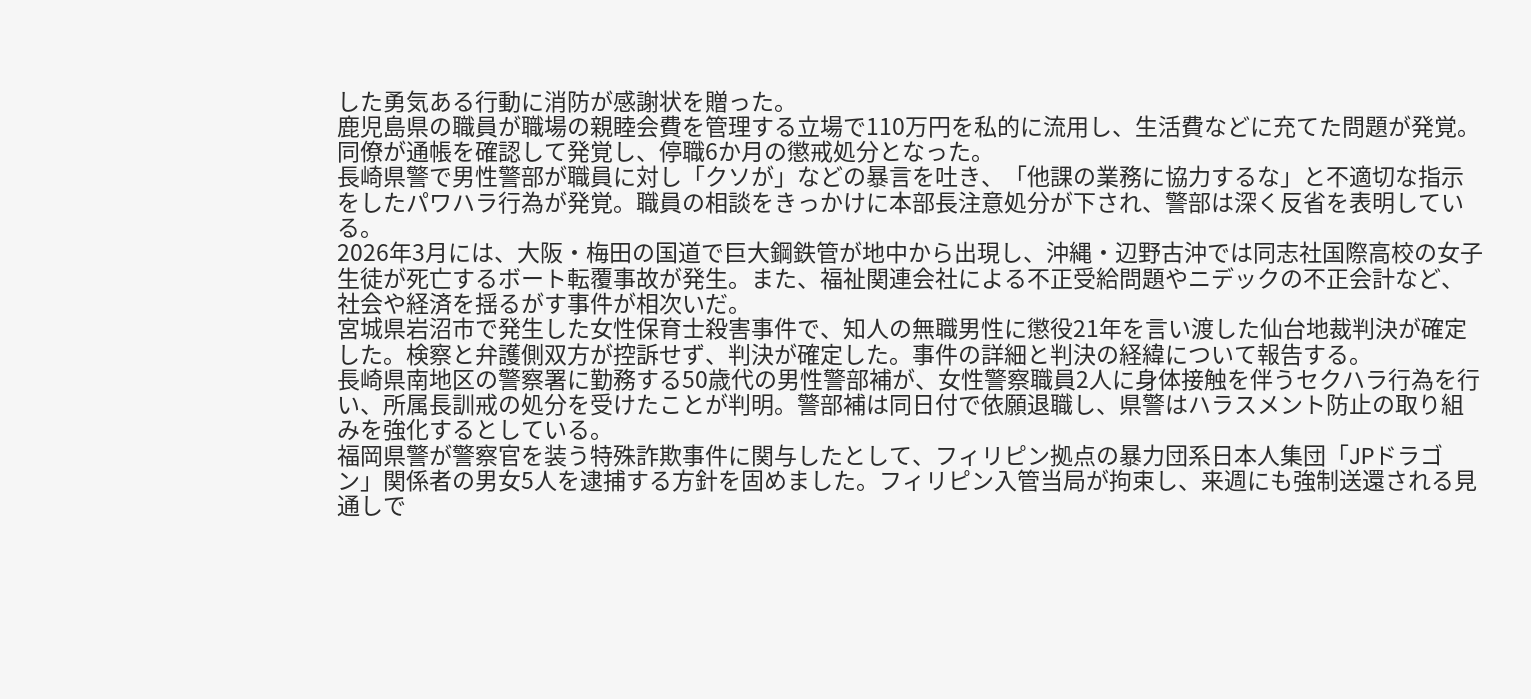した勇気ある行動に消防が感謝状を贈った。
鹿児島県の職員が職場の親睦会費を管理する立場で110万円を私的に流用し、生活費などに充てた問題が発覚。同僚が通帳を確認して発覚し、停職6か月の懲戒処分となった。
長崎県警で男性警部が職員に対し「クソが」などの暴言を吐き、「他課の業務に協力するな」と不適切な指示をしたパワハラ行為が発覚。職員の相談をきっかけに本部長注意処分が下され、警部は深く反省を表明している。
2026年3月には、大阪・梅田の国道で巨大鋼鉄管が地中から出現し、沖縄・辺野古沖では同志社国際高校の女子生徒が死亡するボート転覆事故が発生。また、福祉関連会社による不正受給問題やニデックの不正会計など、社会や経済を揺るがす事件が相次いだ。
宮城県岩沼市で発生した女性保育士殺害事件で、知人の無職男性に懲役21年を言い渡した仙台地裁判決が確定した。検察と弁護側双方が控訴せず、判決が確定した。事件の詳細と判決の経緯について報告する。
長崎県南地区の警察署に勤務する50歳代の男性警部補が、女性警察職員2人に身体接触を伴うセクハラ行為を行い、所属長訓戒の処分を受けたことが判明。警部補は同日付で依願退職し、県警はハラスメント防止の取り組みを強化するとしている。
福岡県警が警察官を装う特殊詐欺事件に関与したとして、フィリピン拠点の暴力団系日本人集団「JPドラゴン」関係者の男女5人を逮捕する方針を固めました。フィリピン入管当局が拘束し、来週にも強制送還される見通しで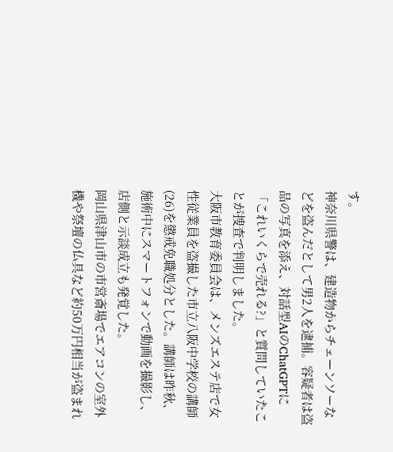す。
神奈川県警は、建造物からチェーンソーなどを盗んだとして男2人を逮捕。容疑者は盗品の写真を添え、対話型AIのChatGPTに「これいくらで売れる?」と質問していたことが捜査で判明しました。
大阪市教育委員会は、メンズエステ店で女性従業員を盗撮した市立八阪中学校の講師(26)を懲戒免職処分とした。講師は昨秋、施術中にスマートフォンで動画を撮影し、店側と示談成立も発覚した。
岡山県津山市の市営斎場でエアコンの室外機や祭壇の仏具など約50万円相当が盗まれ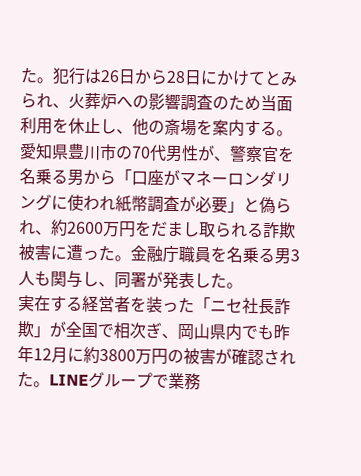た。犯行は26日から28日にかけてとみられ、火葬炉への影響調査のため当面利用を休止し、他の斎場を案内する。
愛知県豊川市の70代男性が、警察官を名乗る男から「口座がマネーロンダリングに使われ紙幣調査が必要」と偽られ、約2600万円をだまし取られる詐欺被害に遭った。金融庁職員を名乗る男3人も関与し、同署が発表した。
実在する経営者を装った「ニセ社長詐欺」が全国で相次ぎ、岡山県内でも昨年12月に約3800万円の被害が確認された。LINEグループで業務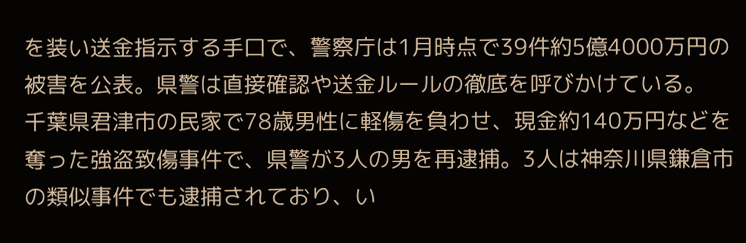を装い送金指示する手口で、警察庁は1月時点で39件約5億4000万円の被害を公表。県警は直接確認や送金ルールの徹底を呼びかけている。
千葉県君津市の民家で78歳男性に軽傷を負わせ、現金約140万円などを奪った強盗致傷事件で、県警が3人の男を再逮捕。3人は神奈川県鎌倉市の類似事件でも逮捕されており、い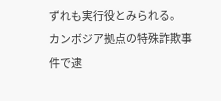ずれも実行役とみられる。
カンボジア拠点の特殊詐欺事件で逮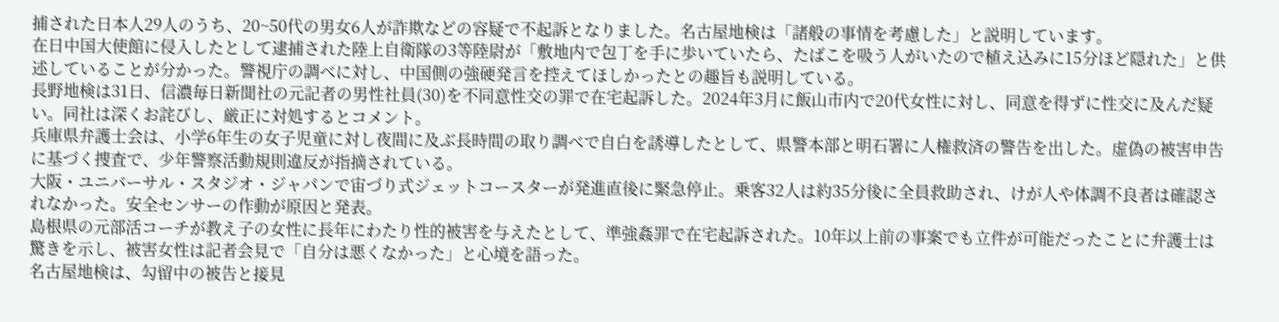捕された日本人29人のうち、20~50代の男女6人が詐欺などの容疑で不起訴となりました。名古屋地検は「諸般の事情を考慮した」と説明しています。
在日中国大使館に侵入したとして逮捕された陸上自衛隊の3等陸尉が「敷地内で包丁を手に歩いていたら、たばこを吸う人がいたので植え込みに15分ほど隠れた」と供述していることが分かった。警視庁の調べに対し、中国側の強硬発言を控えてほしかったとの趣旨も説明している。
長野地検は31日、信濃毎日新聞社の元記者の男性社員(30)を不同意性交の罪で在宅起訴した。2024年3月に飯山市内で20代女性に対し、同意を得ずに性交に及んだ疑い。同社は深くお詫びし、厳正に対処するとコメント。
兵庫県弁護士会は、小学6年生の女子児童に対し夜間に及ぶ長時間の取り調べで自白を誘導したとして、県警本部と明石署に人権救済の警告を出した。虚偽の被害申告に基づく捜査で、少年警察活動規則違反が指摘されている。
大阪・ユニバーサル・スタジオ・ジャパンで宙づり式ジェットコースターが発進直後に緊急停止。乗客32人は約35分後に全員救助され、けが人や体調不良者は確認されなかった。安全センサーの作動が原因と発表。
島根県の元部活コーチが教え子の女性に長年にわたり性的被害を与えたとして、準強姦罪で在宅起訴された。10年以上前の事案でも立件が可能だったことに弁護士は驚きを示し、被害女性は記者会見で「自分は悪くなかった」と心境を語った。
名古屋地検は、勾留中の被告と接見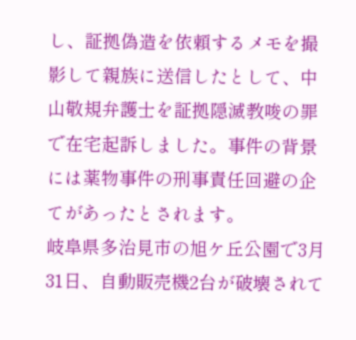し、証拠偽造を依頼するメモを撮影して親族に送信したとして、中山敬規弁護士を証拠隠滅教唆の罪で在宅起訴しました。事件の背景には薬物事件の刑事責任回避の企てがあったとされます。
岐阜県多治見市の旭ケ丘公園で3月31日、自動販売機2台が破壊されて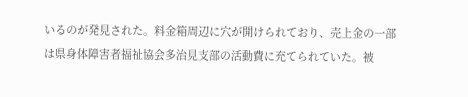いるのが発見された。料金箱周辺に穴が開けられており、売上金の一部は県身体障害者福祉協会多治見支部の活動費に充てられていた。被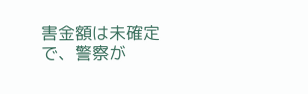害金額は未確定で、警察が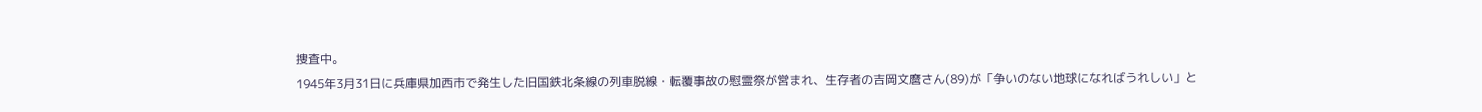捜査中。
1945年3月31日に兵庫県加西市で発生した旧国鉄北条線の列車脱線・転覆事故の慰霊祭が営まれ、生存者の吉岡文麿さん(89)が「争いのない地球になればうれしい」と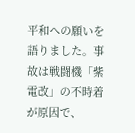平和への願いを語りました。事故は戦闘機「紫電改」の不時着が原因で、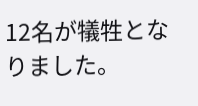12名が犠牲となりました。